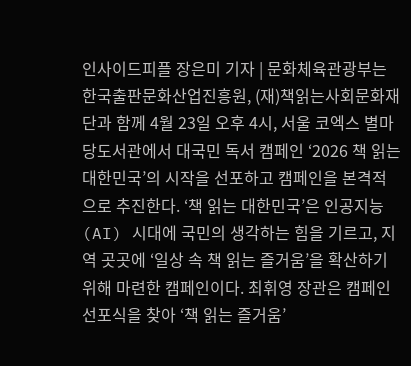인사이드피플 장은미 기자 | 문화체육관광부는 한국출판문화산업진흥원, (재)책읽는사회문화재단과 함께 4월 23일 오후 4시, 서울 코엑스 별마당도서관에서 대국민 독서 캠페인 ‘2026 책 읽는 대한민국’의 시작을 선포하고 캠페인을 본격적으로 추진한다. ‘책 읽는 대한민국’은 인공지능(AI) 시대에 국민의 생각하는 힘을 기르고, 지역 곳곳에 ‘일상 속 책 읽는 즐거움’을 확산하기 위해 마련한 캠페인이다. 최휘영 장관은 캠페인 선포식을 찾아 ‘책 읽는 즐거움’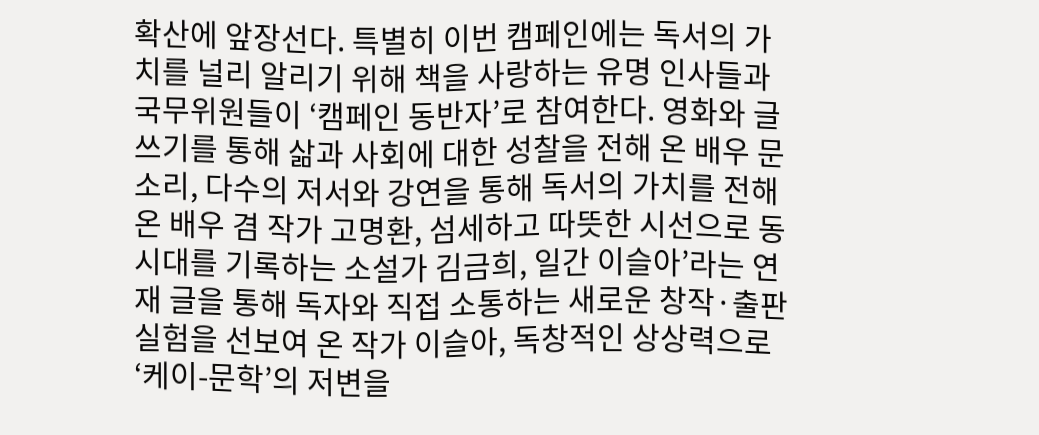확산에 앞장선다. 특별히 이번 캠페인에는 독서의 가치를 널리 알리기 위해 책을 사랑하는 유명 인사들과 국무위원들이 ‘캠페인 동반자’로 참여한다. 영화와 글쓰기를 통해 삶과 사회에 대한 성찰을 전해 온 배우 문소리, 다수의 저서와 강연을 통해 독서의 가치를 전해 온 배우 겸 작가 고명환, 섬세하고 따뜻한 시선으로 동시대를 기록하는 소설가 김금희, 일간 이슬아’라는 연재 글을 통해 독자와 직접 소통하는 새로운 창작·출판 실험을 선보여 온 작가 이슬아, 독창적인 상상력으로 ‘케이-문학’의 저변을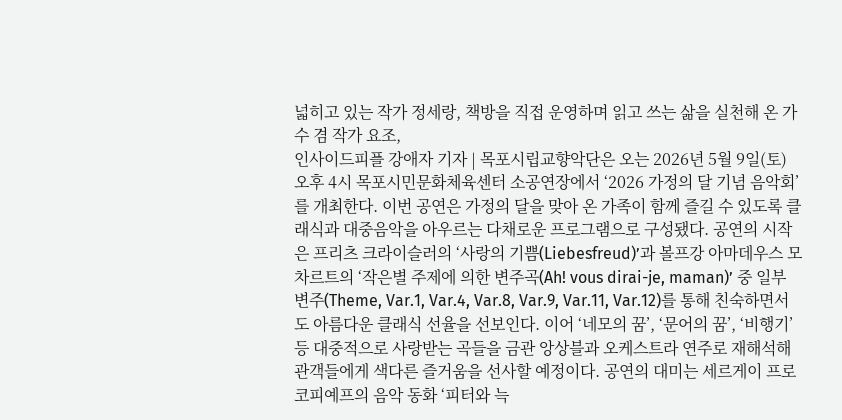넓히고 있는 작가 정세랑, 책방을 직접 운영하며 읽고 쓰는 삶을 실천해 온 가수 겸 작가 요조,
인사이드피플 강애자 기자 | 목포시립교향악단은 오는 2026년 5월 9일(토) 오후 4시 목포시민문화체육센터 소공연장에서 ‘2026 가정의 달 기념 음악회’를 개최한다. 이번 공연은 가정의 달을 맞아 온 가족이 함께 즐길 수 있도록 클래식과 대중음악을 아우르는 다채로운 프로그램으로 구성됐다. 공연의 시작은 프리츠 크라이슬러의 ‘사랑의 기쁨(Liebesfreud)’과 볼프강 아마데우스 모차르트의 ‘작은별 주제에 의한 변주곡(Ah! vous dirai-je, maman)’ 중 일부 변주(Theme, Var.1, Var.4, Var.8, Var.9, Var.11, Var.12)를 통해 친숙하면서도 아름다운 클래식 선율을 선보인다. 이어 ‘네모의 꿈’, ‘문어의 꿈’, ‘비행기’ 등 대중적으로 사랑받는 곡들을 금관 앙상블과 오케스트라 연주로 재해석해 관객들에게 색다른 즐거움을 선사할 예정이다. 공연의 대미는 세르게이 프로코피예프의 음악 동화 ‘피터와 늑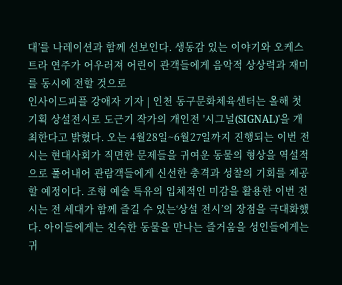대’를 나레이션과 함께 선보인다. 생동감 있는 이야기와 오케스트라 연주가 어우러져 어린이 관객들에게 음악적 상상력과 재미를 동시에 전할 것으로
인사이드피플 강애자 기자 | 인천 동구문화체육센터는 올해 첫 기획 상설전시로 도근기 작가의 개인전 '시그널(SIGNAL)'을 개최한다고 밝혔다. 오는 4월28일~6월27일까지 진행되는 이번 전시는 현대사회가 직면한 문제들을 귀여운 동물의 형상을 역설적으로 풀어내어 관람객들에게 신선한 충격과 성찰의 기회를 제공할 예정이다. 조형 예술 특유의 입체적인 미감을 활용한 이번 전시는 전 세대가 함께 즐길 수 있는‘상설 전시’의 장점을 극대화했다. 아이들에게는 친숙한 동물을 만나는 즐거움을 성인들에게는 귀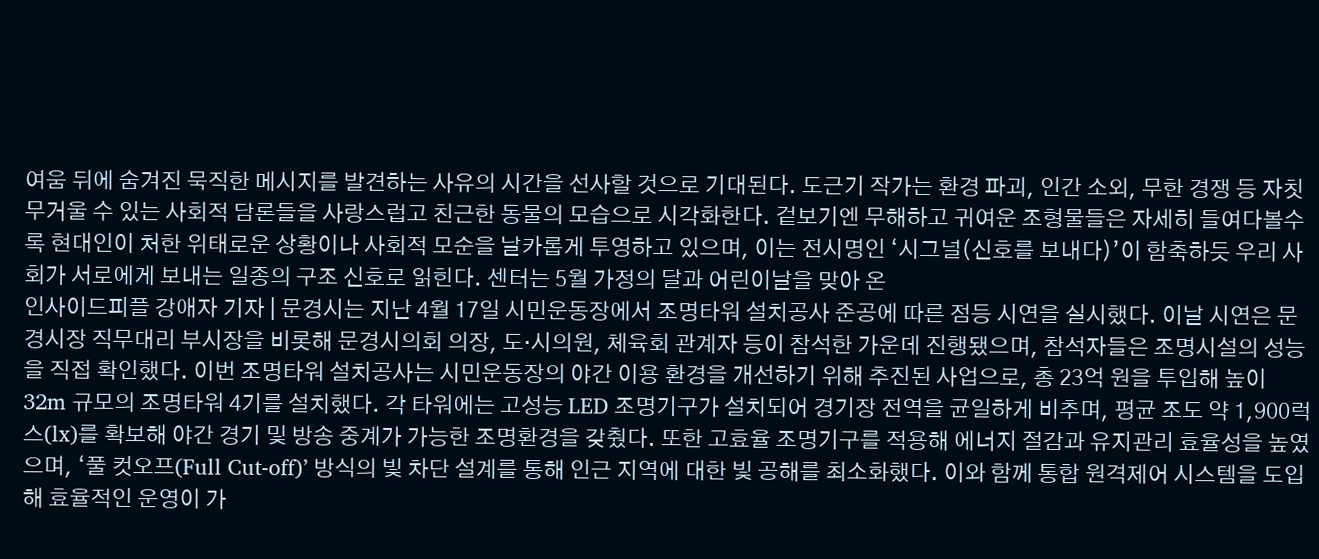여움 뒤에 숨겨진 묵직한 메시지를 발견하는 사유의 시간을 선사할 것으로 기대된다. 도근기 작가는 환경 파괴, 인간 소외, 무한 경쟁 등 자칫 무거울 수 있는 사회적 담론들을 사랑스럽고 친근한 동물의 모습으로 시각화한다. 겉보기엔 무해하고 귀여운 조형물들은 자세히 들여다볼수록 현대인이 처한 위태로운 상황이나 사회적 모순을 날카롭게 투영하고 있으며, 이는 전시명인 ‘시그널(신호를 보내다)’이 함축하듯 우리 사회가 서로에게 보내는 일종의 구조 신호로 읽힌다. 센터는 5월 가정의 달과 어린이날을 맞아 온
인사이드피플 강애자 기자 | 문경시는 지난 4월 17일 시민운동장에서 조명타워 설치공사 준공에 따른 점등 시연을 실시했다. 이날 시연은 문경시장 직무대리 부시장을 비롯해 문경시의회 의장, 도·시의원, 체육회 관계자 등이 참석한 가운데 진행됐으며, 참석자들은 조명시설의 성능을 직접 확인했다. 이번 조명타워 설치공사는 시민운동장의 야간 이용 환경을 개선하기 위해 추진된 사업으로, 총 23억 원을 투입해 높이 32m 규모의 조명타워 4기를 설치했다. 각 타워에는 고성능 LED 조명기구가 설치되어 경기장 전역을 균일하게 비추며, 평균 조도 약 1,900럭스(lx)를 확보해 야간 경기 및 방송 중계가 가능한 조명환경을 갖췄다. 또한 고효율 조명기구를 적용해 에너지 절감과 유지관리 효율성을 높였으며, ‘풀 컷오프(Full Cut-off)’ 방식의 빛 차단 설계를 통해 인근 지역에 대한 빛 공해를 최소화했다. 이와 함께 통합 원격제어 시스템을 도입해 효율적인 운영이 가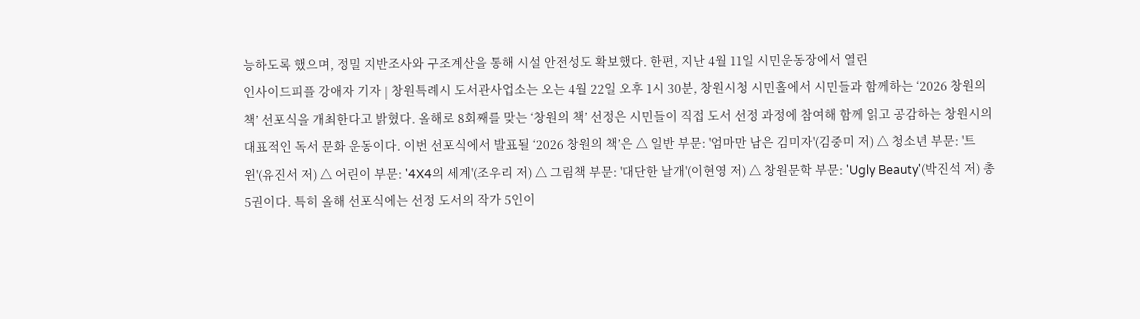능하도록 했으며, 정밀 지반조사와 구조계산을 통해 시설 안전성도 확보했다. 한편, 지난 4월 11일 시민운동장에서 열린
인사이드피플 강애자 기자 | 창원특례시 도서관사업소는 오는 4월 22일 오후 1시 30분, 창원시청 시민홀에서 시민들과 함께하는 ‘2026 창원의 책’ 선포식을 개최한다고 밝혔다. 올해로 8회째를 맞는 ‘창원의 책’ 선정은 시민들이 직접 도서 선정 과정에 참여해 함께 읽고 공감하는 창원시의 대표적인 독서 문화 운동이다. 이번 선포식에서 발표될 ‘2026 창원의 책’은 △ 일반 부문: '엄마만 남은 김미자'(김중미 저) △ 청소년 부문: '트윈'(유진서 저) △ 어린이 부문: '4X4의 세계'(조우리 저) △ 그림책 부문: '대단한 날개'(이현영 저) △ 창원문학 부문: 'Ugly Beauty'(박진석 저) 총 5권이다. 특히 올해 선포식에는 선정 도서의 작가 5인이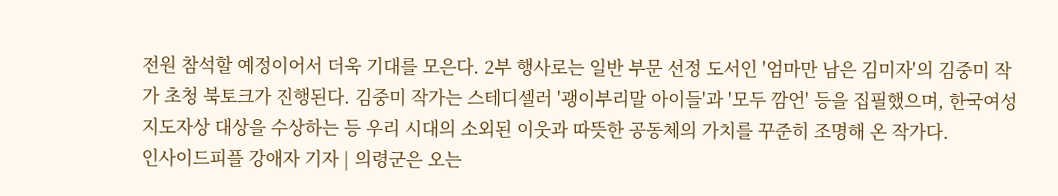전원 참석할 예정이어서 더욱 기대를 모은다. 2부 행사로는 일반 부문 선정 도서인 '엄마만 남은 김미자'의 김중미 작가 초청 북토크가 진행된다. 김중미 작가는 스테디셀러 '괭이부리말 아이들'과 '모두 깜언' 등을 집필했으며, 한국여성지도자상 대상을 수상하는 등 우리 시대의 소외된 이웃과 따뜻한 공동체의 가치를 꾸준히 조명해 온 작가다.
인사이드피플 강애자 기자 | 의령군은 오는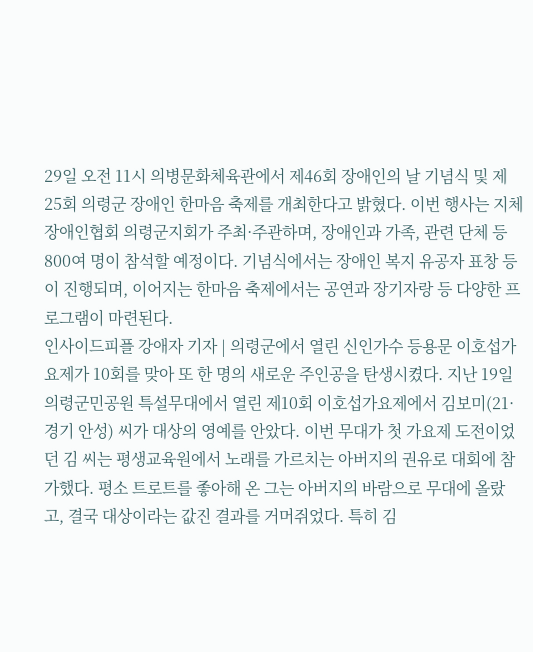29일 오전 11시 의병문화체육관에서 제46회 장애인의 날 기념식 및 제25회 의령군 장애인 한마음 축제를 개최한다고 밝혔다. 이번 행사는 지체장애인협회 의령군지회가 주최·주관하며, 장애인과 가족, 관련 단체 등 800여 명이 참석할 예정이다. 기념식에서는 장애인 복지 유공자 표창 등이 진행되며, 이어지는 한마음 축제에서는 공연과 장기자랑 등 다양한 프로그램이 마련된다.
인사이드피플 강애자 기자 | 의령군에서 열린 신인가수 등용문 이호섭가요제가 10회를 맞아 또 한 명의 새로운 주인공을 탄생시켰다. 지난 19일 의령군민공원 특설무대에서 열린 제10회 이호섭가요제에서 김보미(21·경기 안성) 씨가 대상의 영예를 안았다. 이번 무대가 첫 가요제 도전이었던 김 씨는 평생교육원에서 노래를 가르치는 아버지의 권유로 대회에 참가했다. 평소 트로트를 좋아해 온 그는 아버지의 바람으로 무대에 올랐고, 결국 대상이라는 값진 결과를 거머쥐었다. 특히 김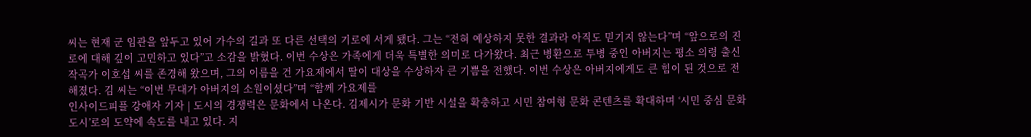씨는 현재 군 임관을 앞두고 있어 가수의 길과 또 다른 선택의 기로에 서게 됐다. 그는 “전혀 예상하지 못한 결과라 아직도 믿기지 않는다”며 “앞으로의 진로에 대해 깊이 고민하고 있다”고 소감을 밝혔다. 이번 수상은 가족에게 더욱 특별한 의미로 다가왔다. 최근 병환으로 투병 중인 아버지는 평소 의령 출신 작곡가 이호섭 씨를 존경해 왔으며, 그의 이름을 건 가요제에서 딸이 대상을 수상하자 큰 기쁨을 전했다. 이번 수상은 아버지에게도 큰 힘이 된 것으로 전해졌다. 김 씨는 “이번 무대가 아버지의 소원이셨다”며 “함께 가요제를
인사이드피플 강애자 기자 | 도시의 경쟁력은 문화에서 나온다. 김제시가 문화 기반 시설을 확충하고 시민 참여형 문화 콘텐츠를 확대하며 ‘시민 중심 문화 도시’로의 도약에 속도를 내고 있다. 지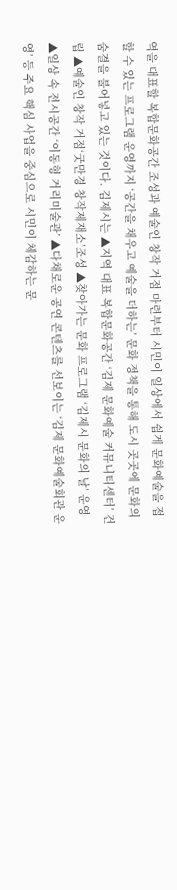역을 대표할 복합문화공간 조성과 예술인 창작 거점 마련부터 시민이 일상에서 쉽게 문화예술을 접할 수 있는 프로그램 운영까지 ‘공간을 채우고 예술을 더하는’ 문화 정책을 통해 도시 곳곳에 문화의 숨결을 불어넣고 있는 것이다. 김제시는 ▲지역 대표 복합문화공간 ‘김제 문화예술 커뮤니티센터’ 건립 ▲예술인 창작 거점‘굿만경 창작제재소’조성 ▲찾아가는 문화 프로그램 ‘김제시 문화의 날’ 운영 ▲일상 속 전시공간 ‘이동형 거리미술관’ ▲다채로운 공연 콘텐츠를 선보이는 ‘김제 문화예술회관 운영’ 등 주요 핵심 사업을 중심으로 시민이 체감하는 문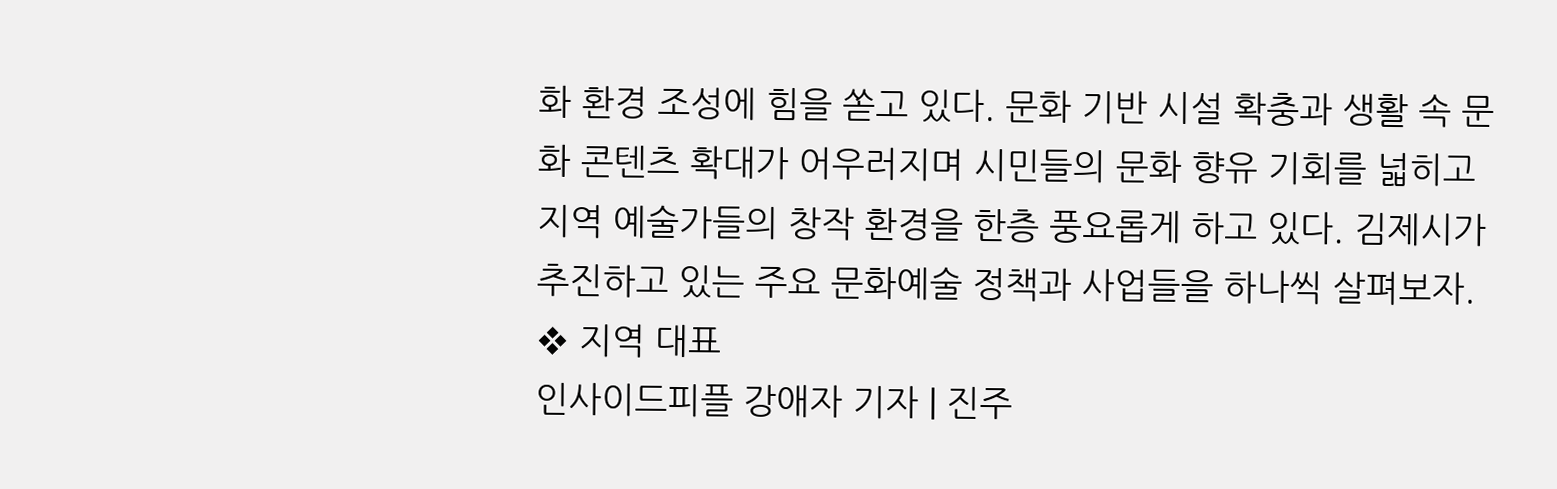화 환경 조성에 힘을 쏟고 있다. 문화 기반 시설 확충과 생활 속 문화 콘텐츠 확대가 어우러지며 시민들의 문화 향유 기회를 넓히고 지역 예술가들의 창작 환경을 한층 풍요롭게 하고 있다. 김제시가 추진하고 있는 주요 문화예술 정책과 사업들을 하나씩 살펴보자. ❖ 지역 대표
인사이드피플 강애자 기자 | 진주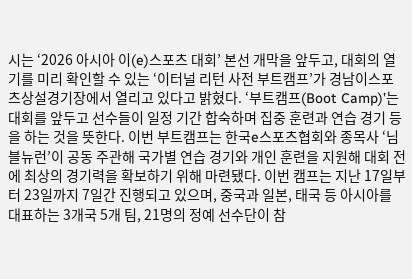시는 ‘2026 아시아 이(e)스포츠 대회’ 본선 개막을 앞두고, 대회의 열기를 미리 확인할 수 있는 ‘이터널 리턴 사전 부트캠프’가 경남이스포츠상설경기장에서 열리고 있다고 밝혔다. ‘부트캠프(Boot Camp)’는 대회를 앞두고 선수들이 일정 기간 합숙하며 집중 훈련과 연습 경기 등을 하는 것을 뜻한다. 이번 부트캠프는 한국e스포츠협회와 종목사 ‘님블뉴런’이 공동 주관해 국가별 연습 경기와 개인 훈련을 지원해 대회 전에 최상의 경기력을 확보하기 위해 마련됐다. 이번 캠프는 지난 17일부터 23일까지 7일간 진행되고 있으며, 중국과 일본, 태국 등 아시아를 대표하는 3개국 5개 팀, 21명의 정예 선수단이 참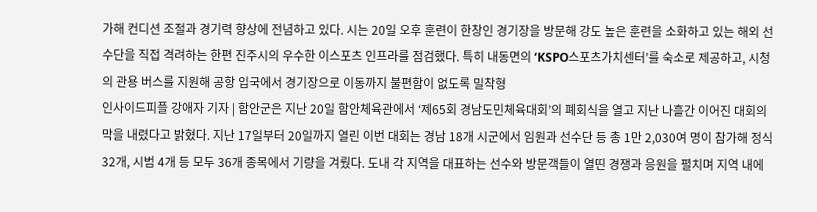가해 컨디션 조절과 경기력 향상에 전념하고 있다. 시는 20일 오후 훈련이 한창인 경기장을 방문해 강도 높은 훈련을 소화하고 있는 해외 선수단을 직접 격려하는 한편 진주시의 우수한 이스포츠 인프라를 점검했다. 특히 내동면의 ‘KSPO스포츠가치센터’를 숙소로 제공하고, 시청의 관용 버스를 지원해 공항 입국에서 경기장으로 이동까지 불편함이 없도록 밀착형
인사이드피플 강애자 기자 | 함안군은 지난 20일 함안체육관에서 ‘제65회 경남도민체육대회’의 폐회식을 열고 지난 나흘간 이어진 대회의 막을 내렸다고 밝혔다. 지난 17일부터 20일까지 열린 이번 대회는 경남 18개 시군에서 임원과 선수단 등 총 1만 2,030여 명이 참가해 정식 32개, 시범 4개 등 모두 36개 종목에서 기량을 겨뤘다. 도내 각 지역을 대표하는 선수와 방문객들이 열띤 경쟁과 응원을 펼치며 지역 내에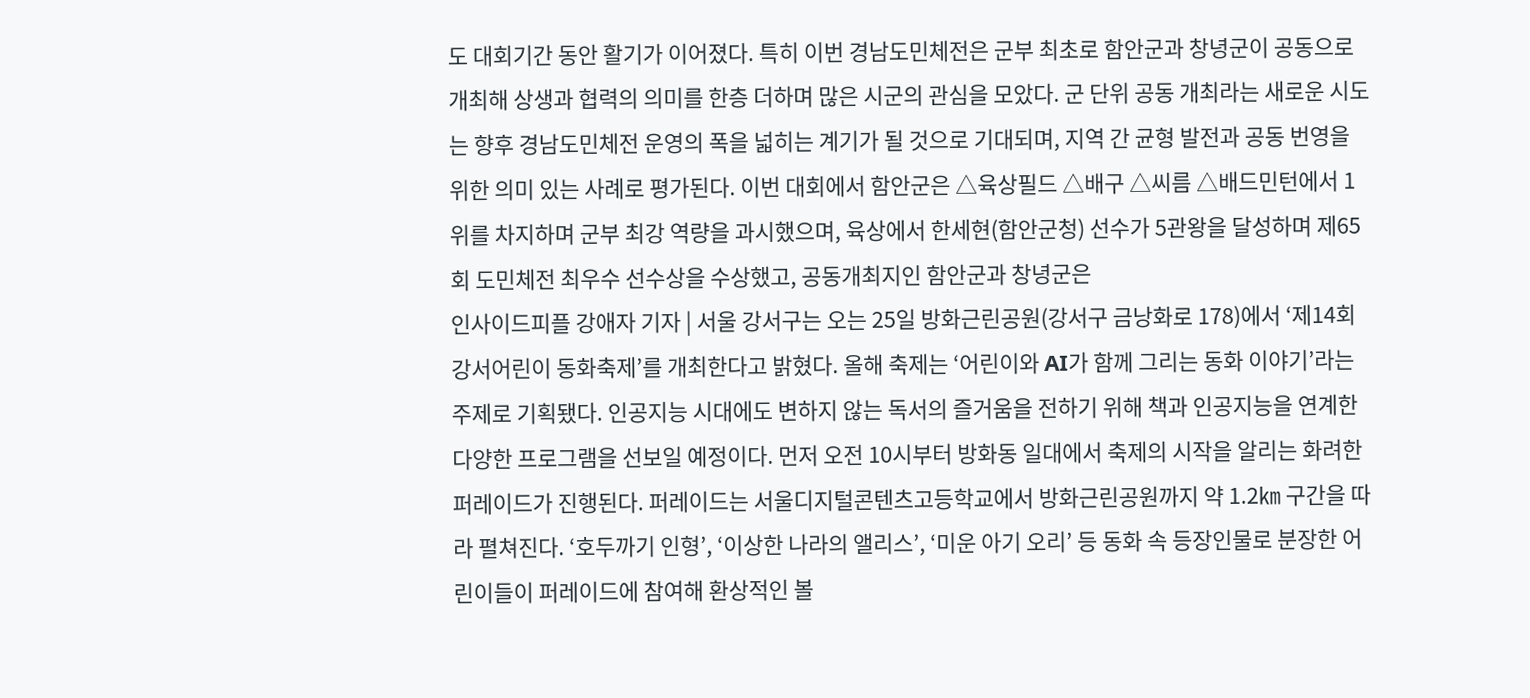도 대회기간 동안 활기가 이어졌다. 특히 이번 경남도민체전은 군부 최초로 함안군과 창녕군이 공동으로 개최해 상생과 협력의 의미를 한층 더하며 많은 시군의 관심을 모았다. 군 단위 공동 개최라는 새로운 시도는 향후 경남도민체전 운영의 폭을 넓히는 계기가 될 것으로 기대되며, 지역 간 균형 발전과 공동 번영을 위한 의미 있는 사례로 평가된다. 이번 대회에서 함안군은 △육상필드 △배구 △씨름 △배드민턴에서 1위를 차지하며 군부 최강 역량을 과시했으며, 육상에서 한세현(함안군청) 선수가 5관왕을 달성하며 제65회 도민체전 최우수 선수상을 수상했고, 공동개최지인 함안군과 창녕군은
인사이드피플 강애자 기자 | 서울 강서구는 오는 25일 방화근린공원(강서구 금낭화로 178)에서 ‘제14회 강서어린이 동화축제’를 개최한다고 밝혔다. 올해 축제는 ‘어린이와 AI가 함께 그리는 동화 이야기’라는 주제로 기획됐다. 인공지능 시대에도 변하지 않는 독서의 즐거움을 전하기 위해 책과 인공지능을 연계한 다양한 프로그램을 선보일 예정이다. 먼저 오전 10시부터 방화동 일대에서 축제의 시작을 알리는 화려한 퍼레이드가 진행된다. 퍼레이드는 서울디지털콘텐츠고등학교에서 방화근린공원까지 약 1.2㎞ 구간을 따라 펼쳐진다. ‘호두까기 인형’, ‘이상한 나라의 앨리스’, ‘미운 아기 오리’ 등 동화 속 등장인물로 분장한 어린이들이 퍼레이드에 참여해 환상적인 볼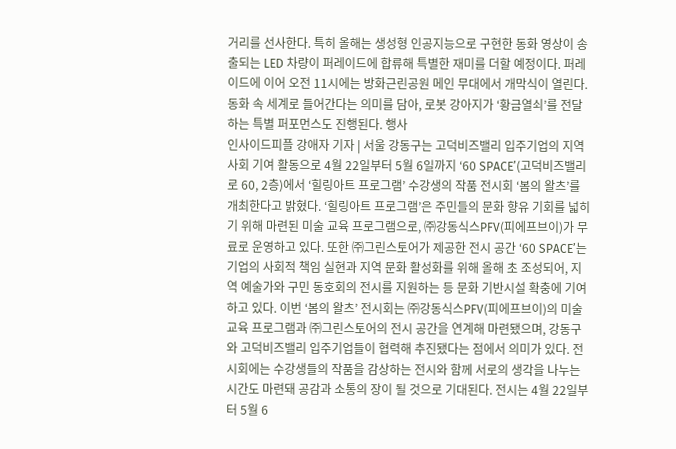거리를 선사한다. 특히 올해는 생성형 인공지능으로 구현한 동화 영상이 송출되는 LED 차량이 퍼레이드에 합류해 특별한 재미를 더할 예정이다. 퍼레이드에 이어 오전 11시에는 방화근린공원 메인 무대에서 개막식이 열린다. 동화 속 세계로 들어간다는 의미를 담아, 로봇 강아지가 ‘황금열쇠’를 전달하는 특별 퍼포먼스도 진행된다. 행사
인사이드피플 강애자 기자 | 서울 강동구는 고덕비즈밸리 입주기업의 지역사회 기여 활동으로 4월 22일부터 5월 6일까지 ‘60 SPACE’(고덕비즈밸리로 60, 2층)에서 ‘힐링아트 프로그램’ 수강생의 작품 전시회 ‘봄의 왈츠’를 개최한다고 밝혔다. ‘힐링아트 프로그램’은 주민들의 문화 향유 기회를 넓히기 위해 마련된 미술 교육 프로그램으로, ㈜강동식스PFV(피에프브이)가 무료로 운영하고 있다. 또한 ㈜그린스토어가 제공한 전시 공간 ‘60 SPACE’는 기업의 사회적 책임 실현과 지역 문화 활성화를 위해 올해 초 조성되어, 지역 예술가와 구민 동호회의 전시를 지원하는 등 문화 기반시설 확충에 기여하고 있다. 이번 ‘봄의 왈츠’ 전시회는 ㈜강동식스PFV(피에프브이)의 미술 교육 프로그램과 ㈜그린스토어의 전시 공간을 연계해 마련됐으며, 강동구와 고덕비즈밸리 입주기업들이 협력해 추진됐다는 점에서 의미가 있다. 전시회에는 수강생들의 작품을 감상하는 전시와 함께 서로의 생각을 나누는 시간도 마련돼 공감과 소통의 장이 될 것으로 기대된다. 전시는 4월 22일부터 5월 6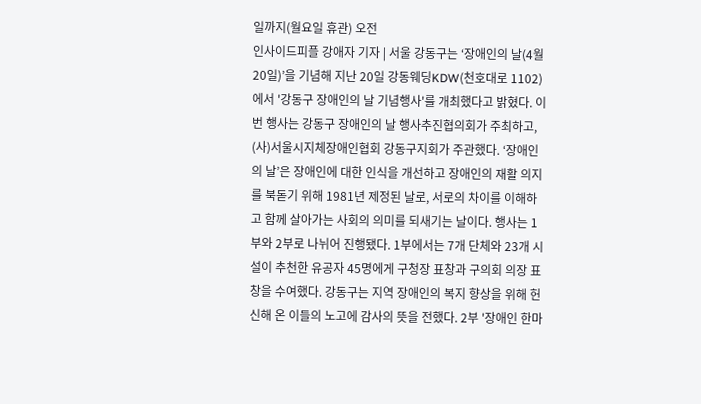일까지(월요일 휴관) 오전
인사이드피플 강애자 기자 | 서울 강동구는 ‘장애인의 날(4월 20일)’을 기념해 지난 20일 강동웨딩KDW(천호대로 1102)에서 '강동구 장애인의 날 기념행사'를 개최했다고 밝혔다. 이번 행사는 강동구 장애인의 날 행사추진협의회가 주최하고, (사)서울시지체장애인협회 강동구지회가 주관했다. ‘장애인의 날’은 장애인에 대한 인식을 개선하고 장애인의 재활 의지를 북돋기 위해 1981년 제정된 날로, 서로의 차이를 이해하고 함께 살아가는 사회의 의미를 되새기는 날이다. 행사는 1부와 2부로 나뉘어 진행됐다. 1부에서는 7개 단체와 23개 시설이 추천한 유공자 45명에게 구청장 표창과 구의회 의장 표창을 수여했다. 강동구는 지역 장애인의 복지 향상을 위해 헌신해 온 이들의 노고에 감사의 뜻을 전했다. 2부 '장애인 한마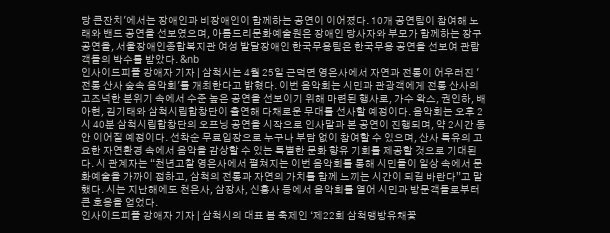당 큰잔치'에서는 장애인과 비장애인이 함께하는 공연이 이어졌다. 10개 공연팀이 참여해 노래와 밴드 공연을 선보였으며, 아름드리문화예술원은 장애인 당사자와 부모가 함께하는 장구 공연을, 서울장애인종합복지관 여성 발달장애인 한국무용팀은 한국무용 공연을 선보여 관람객들의 박수를 받았다. &nb
인사이드피플 강애자 기자 | 삼척시는 4월 25일 근덕면 영은사에서 자연과 전통이 어우러진 '전통 산사 숲속 음악회'를 개최한다고 밝혔다. 이번 음악회는 시민과 관광객에게 전통 산사의 고즈넉한 분위기 속에서 수준 높은 공연을 선보이기 위해 마련된 행사로, 가수 왁스, 권인하, 배아현, 김기태와 삼척시립합창단이 출연해 다채로운 무대를 선사할 예정이다. 음악회는 오후 2시 40분 삼척시립합창단의 오프닝 공연을 시작으로 인사말과 본 공연이 진행되며, 약 2시간 동안 이어질 예정이다. 선착순 무료입장으로 누구나 부담 없이 참여할 수 있으며, 산사 특유의 고요한 자연환경 속에서 음악을 감상할 수 있는 특별한 문화 향유 기회를 제공할 것으로 기대된다. 시 관계자는 “천년고찰 영은사에서 펼쳐지는 이번 음악회를 통해 시민들이 일상 속에서 문화예술을 가까이 접하고, 삼척의 전통과 자연의 가치를 함께 느끼는 시간이 되길 바란다”고 말했다. 시는 지난해에도 천은사, 삼장사, 신흥사 등에서 음악회를 열어 시민과 방문객들로부터 큰 호응을 얻었다.
인사이드피플 강애자 기자 | 삼척시의 대표 봄 축제인 ‘제22회 삼척맹방유채꽃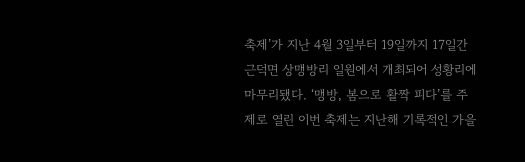축제’가 지난 4월 3일부터 19일까지 17일간 근덕면 상맹방리 일원에서 개최되어 성황리에 마무리됐다. ‘맹방, 봄으로 활짝 피다’를 주제로 열린 이번 축제는 지난해 기록적인 가을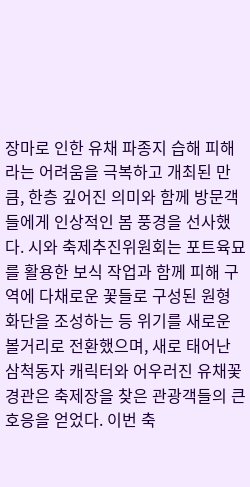장마로 인한 유채 파종지 습해 피해라는 어려움을 극복하고 개최된 만큼, 한층 깊어진 의미와 함께 방문객들에게 인상적인 봄 풍경을 선사했다. 시와 축제추진위원회는 포트육묘를 활용한 보식 작업과 함께 피해 구역에 다채로운 꽃들로 구성된 원형 화단을 조성하는 등 위기를 새로운 볼거리로 전환했으며, 새로 태어난 삼척동자 캐릭터와 어우러진 유채꽃 경관은 축제장을 찾은 관광객들의 큰 호응을 얻었다. 이번 축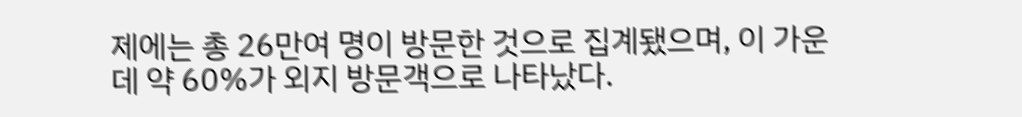제에는 총 26만여 명이 방문한 것으로 집계됐으며, 이 가운데 약 60%가 외지 방문객으로 나타났다.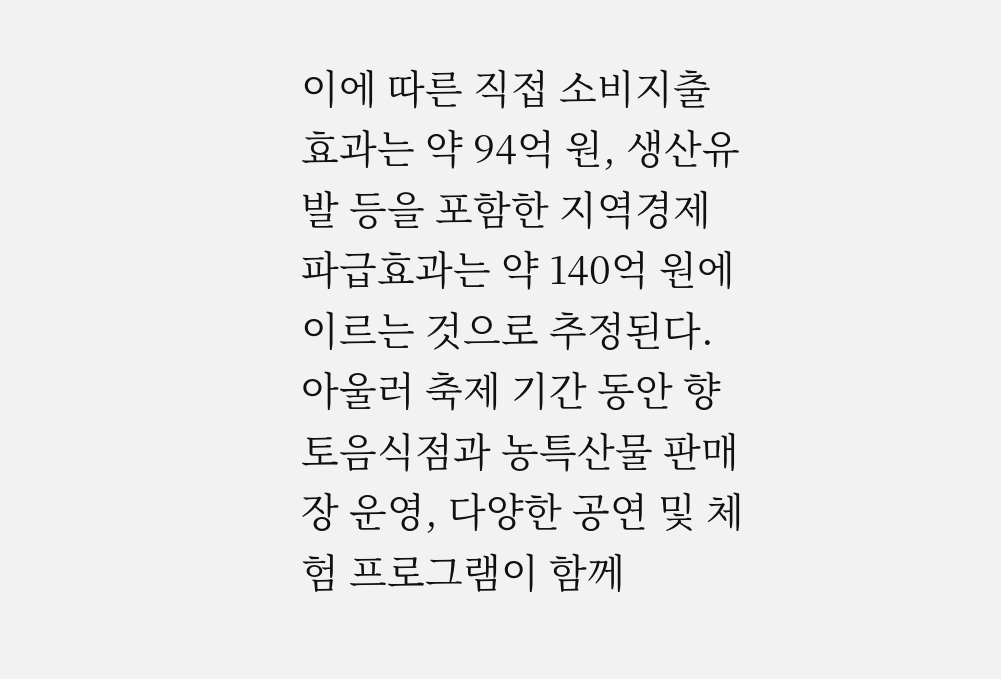이에 따른 직접 소비지출 효과는 약 94억 원, 생산유발 등을 포함한 지역경제 파급효과는 약 140억 원에 이르는 것으로 추정된다. 아울러 축제 기간 동안 향토음식점과 농특산물 판매장 운영, 다양한 공연 및 체험 프로그램이 함께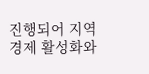진행되어 지역경제 활성화와